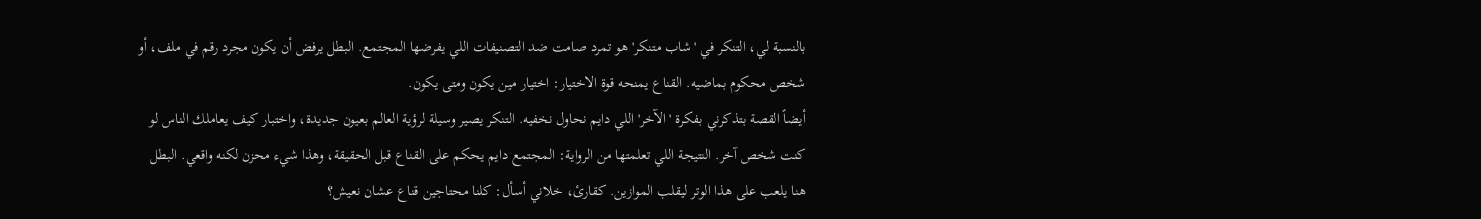بالنسبة لي، التنكر في 'شاب متنكر' هو تمرد صامت ضد التصنيفات اللي يفرضها المجتمع. البطل يرفض أن يكون مجرد رقم في ملف، أو شخص محكوم بماضيه. القناع يمنحه قوة الاختيار: اختيار مين يكون ومتى يكون.
أيضاً القصة بتذكرني بفكرة 'الآخر' اللي دايم نحاول نخفيه. التنكر يصير وسيلة لرؤية العالم بعيون جديدة، واختبار كيف يعاملك الناس لو كنت شخص آخر. النتيجة اللي تعلمتها من الرواية: المجتمع دايم يحكم على القناع قبل الحقيقة، وهذا شيء محزن لكنه واقعي. البطل هنا يلعب على هذا الوتر ليقلب الموازين. كقارئ، خلاني أسأل: كلنا محتاجين قناع عشان نعيش؟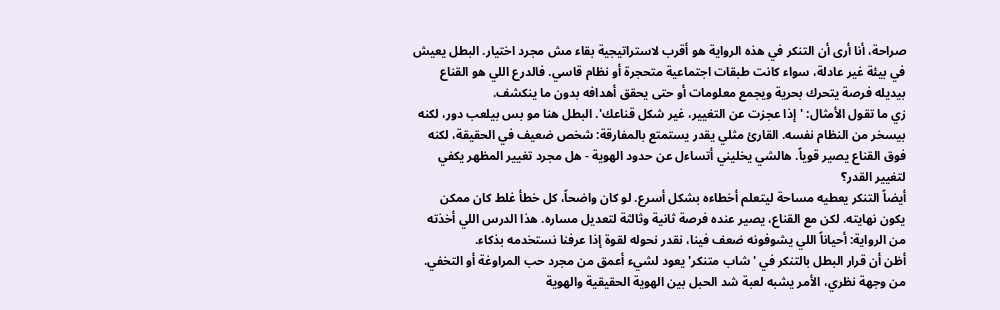صراحة، أنا أرى أن التنكر في هذه الرواية هو أقرب لاستراتيجية بقاء مش مجرد اختيار. البطل يعيش في بيئة غير عادلة، سواء كانت طبقات اجتماعية متحجرة أو نظام قاسي. فالدرع اللي هو القناع بيديله فرصة يتحرك بحرية ويجمع معلومات أو حتى يحقق أهدافه بدون ما ينكشف.
زي ما تقول الأمثال: 'إذا عجزت عن التغيير، غير شكل قناعك'. البطل هنا مو بس بيلعب دور، لكنه بيسخر من النظام نفسه. القارئ مثلي يقدر يستمتع بالمفارقة: شخص ضعيف في الحقيقة، لكنه فوق القناع يصير قوياً. هالشي يخليني أتساءل عن حدود الهوية - هل مجرد تغيير المظهر يكفي لتغيير القدر؟
أيضاً التنكر يعطيه مساحة ليتعلم أخطاءه بشكل أسرع. لو كان واضحاً، كل خطأ غلط كان ممكن يكون نهايته. لكن مع القناع، يصير عنده فرصة ثانية وثالثة لتعديل مساره. هذا الدرس اللي أخذته من الرواية: أحياناً اللي يشوفونه ضعف فينا، نقدر نحوله لقوة إذا عرفنا نستخدمه بذكاء.
أظن أن قرار البطل بالتنكر في 'شاب متنكر' يعود لشيء أعمق من مجرد حب المراوغة أو التخفي. من وجهة نظري، الأمر يشبه لعبة شد الحبل بين الهوية الحقيقية والهوية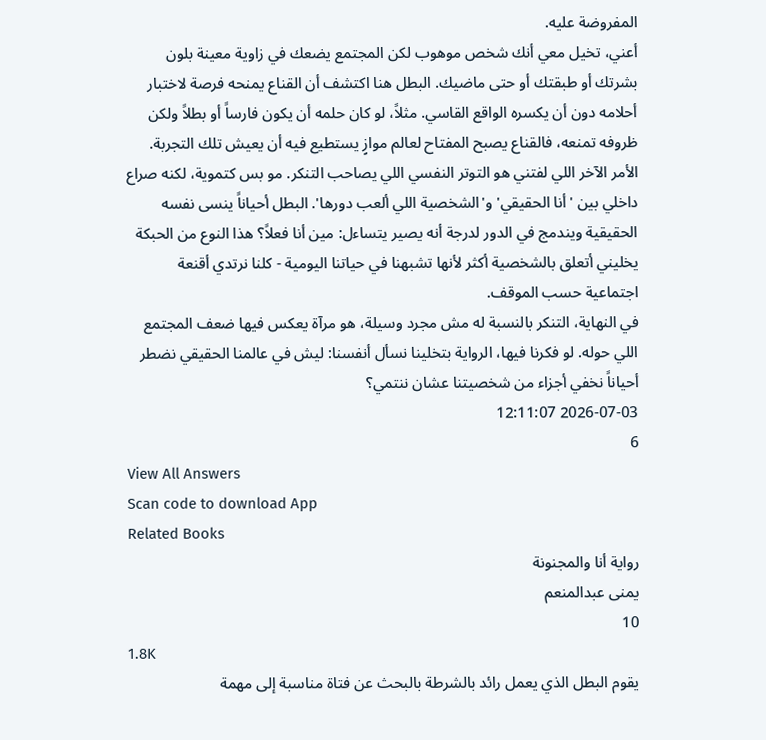المفروضة عليه.
أعني، تخيل معي أنك شخص موهوب لكن المجتمع يضعك في زاوية معينة بلون بشرتك أو طبقتك أو حتى ماضيك. البطل هنا اكتشف أن القناع يمنحه فرصة لاختبار أحلامه دون أن يكسره الواقع القاسي. مثلاً، لو كان حلمه أن يكون فارساً أو بطلاً ولكن ظروفه تمنعه، فالقناع يصبح المفتاح لعالم موازٍ يستطيع فيه أن يعيش تلك التجربة.
الأمر الآخر اللي لفتني هو التوتر النفسي اللي يصاحب التنكر. مو بس كتموية، لكنه صراع داخلي بين 'أنا الحقيقي' و'الشخصية اللي ألعب دورها'. البطل أحياناً ينسى نفسه الحقيقية ويندمج في الدور لدرجة أنه يصير يتساءل: مين أنا فعلاً؟ هذا النوع من الحبكة يخليني أتعلق بالشخصية أكثر لأنها تشبهنا في حياتنا اليومية - كلنا نرتدي أقنعة اجتماعية حسب الموقف.
في النهاية، التنكر بالنسبة له مش مجرد وسيلة، هو مرآة يعكس فيها ضعف المجتمع اللي حوله. لو فكرنا فيها، الرواية بتخلينا نسأل أنفسنا: ليش في عالمنا الحقيقي نضطر أحياناً نخفي أجزاء من شخصيتنا عشان ننتمي؟
2026-07-03 12:11:07
6
View All Answers
Scan code to download App
Related Books
رواية أنا والمجنونة
يمنى عبدالمنعم
10
1.8K
يقوم البطل الذي يعمل رائد بالشرطة بالبحث عن فتاة مناسبة إلى مهمة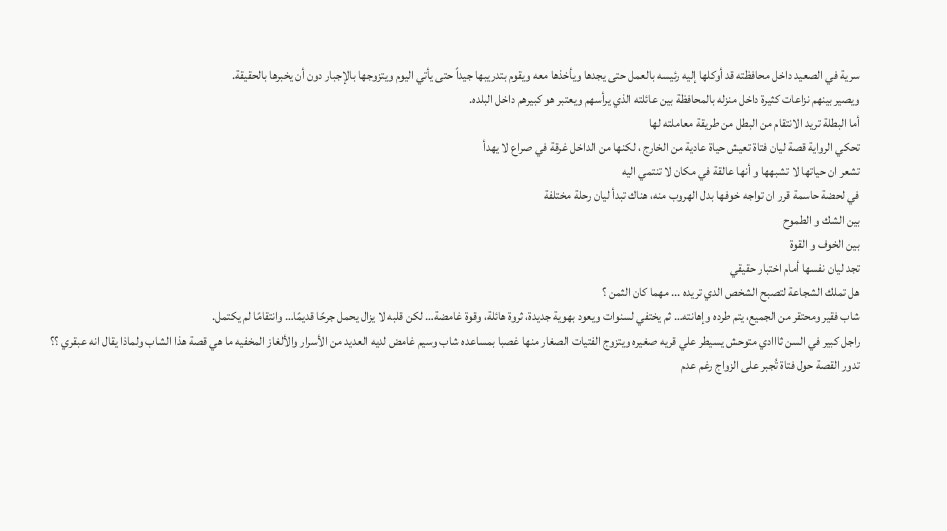سرية في الصعيد داخل محافظته قد أوكلها إليه رئيسه بالعمل حتى يجدها ويأخذها معه ويقوم بتدريبها جيداً حتى يأتي اليوم ويتزوجها بالإجبار دون أن يخبرها بالحقيقة.
ويصير بينهم نزاعات كثيرة داخل منزله بالمحافظة بين عائلته الذي يرأسهم ويعتبر هو كبيرهم داخل البلده.
أما البطلة تريد الانتقام من البطل من طريقة معاملته لها
تحكي الرواية قصة ليان فتاة تعيش حياة عادية من الخارج ، لكنها من الداخل غرقة في صراع لا يهدأ
تشعر ان حياتها لا تشبهها و أنها عالقة في مكان لا تنتمي اليه
في لحضة حاسمة قرر ان تواجه خوفها بدل الهروب منه، هناك تبدأ ليان رحلة مختلفة
بين الشك و الطموح
بين الخوف و القوة
تجد ليان نفسها أمام اختبار حقيقي
هل تملك الشجاعة لتصبح الشخص الدي تريده ... مهما كان الثمن ؟
شاب فقير ومحتقر من الجميع، يتم طرده وإهانته… ثم يختفي لسنوات ويعود بهوية جديدة، ثروة هائلة، وقوة غامضة… لكن قلبه لا يزال يحمل جرحًا قديمًا… وانتقامًا لم يكتمل.
راجل كبير في السن ثااادي متوحش يسيطر علي قريه صغيره ويتزوج الفتيات الصغار منها غصبا بمساعده شاب وسيم غامض لديه العديد من الأسرار والألغاز المخفيه ما هي قصة هذا الشاب ولماذا يقال انه عبقري ؟؟
تدور القصة حول فتاة تُجبر على الزواج رغم عدم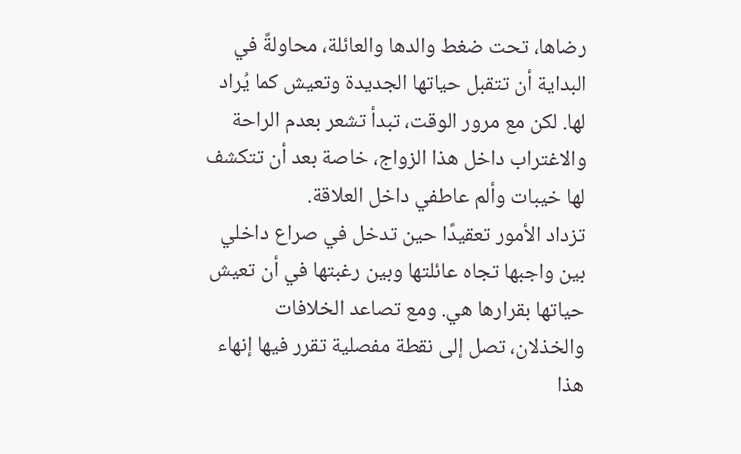رضاها، تحت ضغط والدها والعائلة، محاولةً في البداية أن تتقبل حياتها الجديدة وتعيش كما يُراد لها. لكن مع مرور الوقت، تبدأ تشعر بعدم الراحة والاغتراب داخل هذا الزواج، خاصة بعد أن تتكشف لها خيبات وألم عاطفي داخل العلاقة.
تزداد الأمور تعقيدًا حين تدخل في صراع داخلي بين واجبها تجاه عائلتها وبين رغبتها في أن تعيش حياتها بقرارها هي. ومع تصاعد الخلافات والخذلان، تصل إلى نقطة مفصلية تقرر فيها إنهاء هذا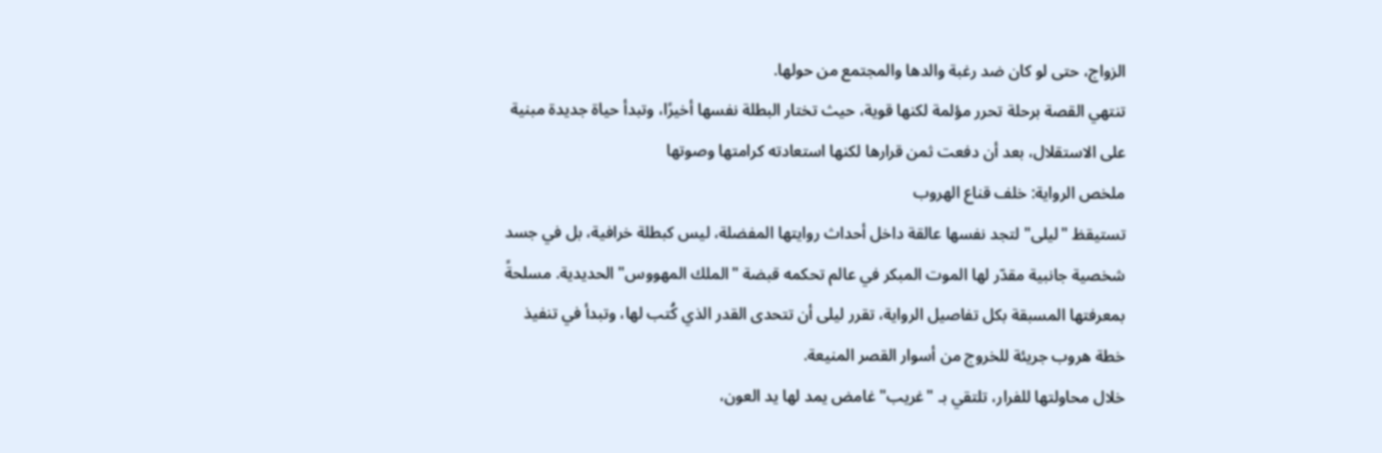الزواج، حتى لو كان ضد رغبة والدها والمجتمع من حولها.
تنتهي القصة برحلة تحرر مؤلمة لكنها قوية، حيث تختار البطلة نفسها أخيرًا، وتبدأ حياة جديدة مبنية على الاستقلال، بعد أن دفعت ثمن قرارها لكنها استعادته كرامتها وصوتها
ملخص الرواية: خلف قناع الهروب
تستيقظ "ليلى" لتجد نفسها عالقة داخل أحداث روايتها المفضلة، ليس كبطلة خرافية، بل في جسد شخصية جانبية مقدّر لها الموت المبكر في عالم تحكمه قبضة "الملك المهووس" الحديدية. مسلحةً بمعرفتها المسبقة بكل تفاصيل الرواية، تقرر ليلى أن تتحدى القدر الذي كُتب لها، وتبدأ في تنفيذ خطة هروب جريئة للخروج من أسوار القصر المنيعة.
خلال محاولتها للفرار، تلتقي بـ "غريب" غامض يمد لها يد العون،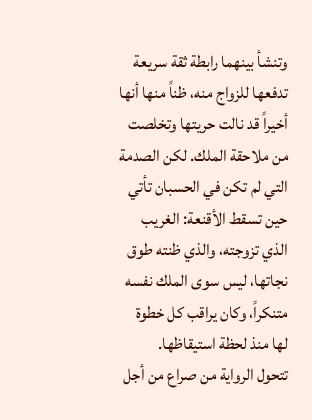وتنشأ بينهما رابطة ثقة سريعة تدفعها للزواج منه، ظناً منها أنها أخيراً قد نالت حريتها وتخلصت من ملاحقة الملك. لكن الصدمة التي لم تكن في الحسبان تأتي حين تسقط الأقنعة: الغريب الذي تزوجته، والذي ظنته طوق نجاتها، ليس سوى الملك نفسه متنكراً، وكان يراقب كل خطوة لها منذ لحظة استيقاظها.
تتحول الرواية من صراع من أجل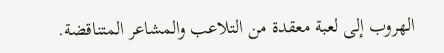الهروب إلى لعبة معقدة من التلاعب والمشاعر المتناقضة.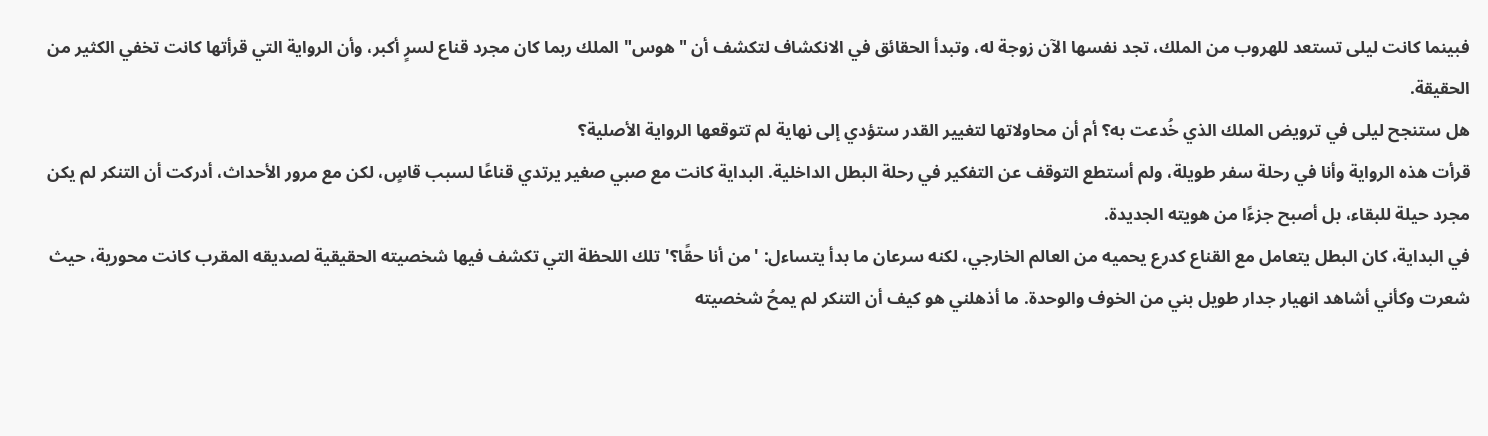فبينما كانت ليلى تستعد للهروب من الملك، تجد نفسها الآن زوجة له، وتبدأ الحقائق في الانكشاف لتكشف أن "هوس" الملك ربما كان مجرد قناع لسرٍ أكبر، وأن الرواية التي قرأتها كانت تخفي الكثير من الحقيقة.
هل ستنجح ليلى في ترويض الملك الذي خُدعت به؟ أم أن محاولاتها لتغيير القدر ستؤدي إلى نهاية لم تتوقعها الرواية الأصلية؟
قرأت هذه الرواية وأنا في رحلة سفر طويلة، ولم أستطع التوقف عن التفكير في رحلة البطل الداخلية. البداية كانت مع صبي صغير يرتدي قناعًا لسبب قاسٍ، لكن مع مرور الأحداث، أدركت أن التنكر لم يكن مجرد حيلة للبقاء، بل أصبح جزءًا من هويته الجديدة.
في البداية، كان البطل يتعامل مع القناع كدرع يحميه من العالم الخارجي، لكنه سرعان ما بدأ يتساءل: 'من أنا حقًا؟' تلك اللحظة التي تكشف فيها شخصيته الحقيقية لصديقه المقرب كانت محورية، حيث شعرت وكأني أشاهد انهيار جدار طويل بني من الخوف والوحدة. ما أذهلني هو كيف أن التنكر لم يمحُ شخصيته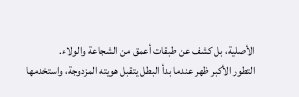الأصلية، بل كشف عن طبقات أعمق من الشجاعة والولاء.
التطور الأكبر ظهر عندما بدأ البطل يتقبل هويته المزدوجة، واستخدمها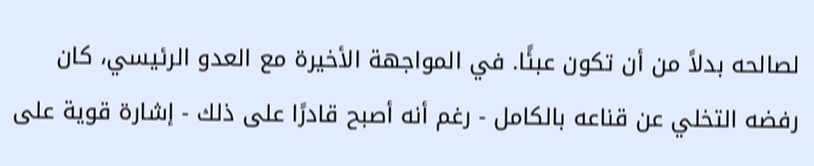لصالحه بدلاً من أن تكون عبئًا. في المواجهة الأخيرة مع العدو الرئيسي، كان رفضه التخلي عن قناعه بالكامل - رغم أنه أصبح قادرًا على ذلك - إشارة قوية على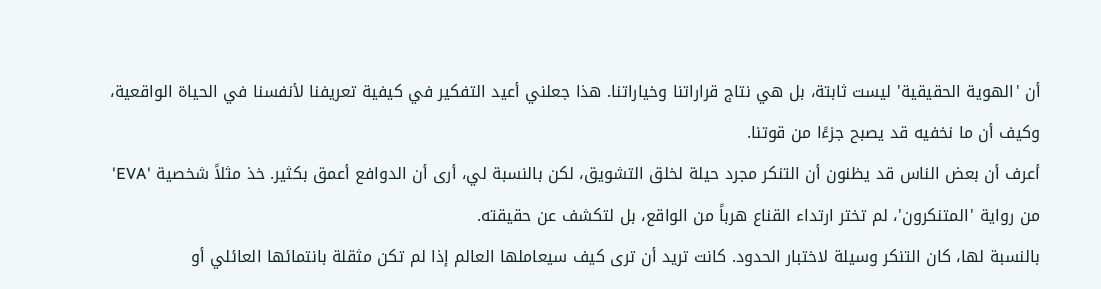أن 'الهوية الحقيقية' ليست ثابتة، بل هي نتاج قراراتنا وخياراتنا. هذا جعلني أعيد التفكير في كيفية تعريفنا لأنفسنا في الحياة الواقعية، وكيف أن ما نخفيه قد يصبح جزءًا من قوتنا.
أعرف أن بعض الناس قد يظنون أن التنكر مجرد حيلة لخلق التشويق، لكن بالنسبة لي، أرى أن الدوافع أعمق بكثير. خذ مثلاً شخصية 'EVA' من رواية 'المتنكرون'، لم تختر ارتداء القناع هرباً من الواقع، بل لتكشف عن حقيقته.
بالنسبة لها، كان التنكر وسيلة لاختبار الحدود. كانت تريد أن ترى كيف سيعاملها العالم إذا لم تكن مثقلة بانتمائها العائلي أو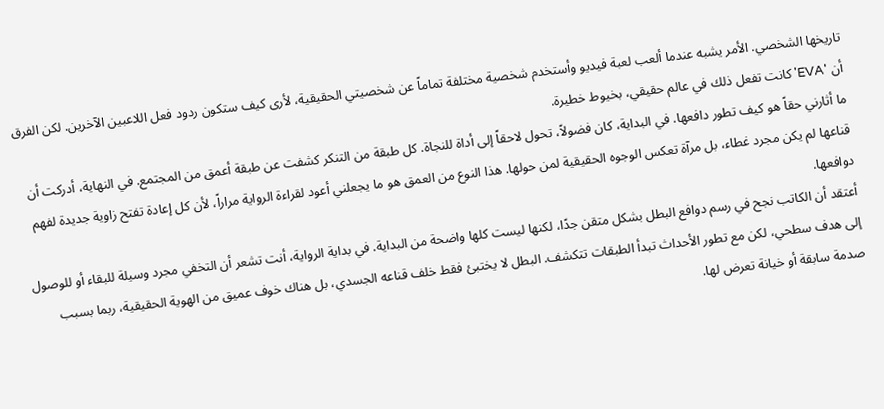تاريخها الشخصي. الأمر يشبه عندما ألعب لعبة فيديو وأستخدم شخصية مختلفة تماماً عن شخصيتي الحقيقية، لأرى كيف ستكون ردود فعل اللاعبين الآخرين. لكن الفرق أن 'EVA' كانت تفعل ذلك في عالم حقيقي، بخيوط خطيرة.
ما أثارني حقاً هو كيف تطور دافعها. في البداية، كان فضولاً، تحول لاحقاً إلى أداة للنجاة. كل طبقة من التنكر كشفت عن طبقة أعمق من المجتمع. في النهاية، أدركت أن قناعها لم يكن مجرد غطاء، بل مرآة تعكس الوجوه الحقيقية لمن حولها. هذا النوع من العمق هو ما يجعلني أعود لقراءة الرواية مراراً، لأن كل إعادة تفتح زاوية جديدة لفهم دوافعها.
أعتقد أن الكاتب نجح في رسم دوافع البطل بشكل متقن جدًا، لكنها ليست كلها واضحة من البداية. في بداية الرواية، أنت تشعر أن التخفي مجرد وسيلة للبقاء أو للوصول إلى هدف سطحي، لكن مع تطور الأحداث تبدأ الطبقات تتكشف. البطل لا يختبئ فقط خلف قناعه الجسدي، بل هناك خوف عميق من الهوية الحقيقية، ربما بسبب صدمة سابقة أو خيانة تعرض لها.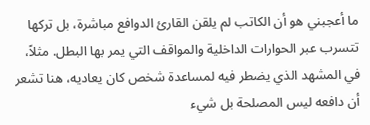ما أعجبني هو أن الكاتب لم يلقن القارئ الدوافع مباشرة، بل تركها تتسرب عبر الحوارات الداخلية والمواقف التي يمر بها البطل. مثلاً، في المشهد الذي يضطر فيه لمساعدة شخص كان يعاديه، هنا تشعر أن دافعه ليس المصلحة بل شيء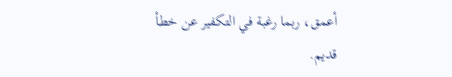أعمق، ربما رغبة في التكفير عن خطأ قديم.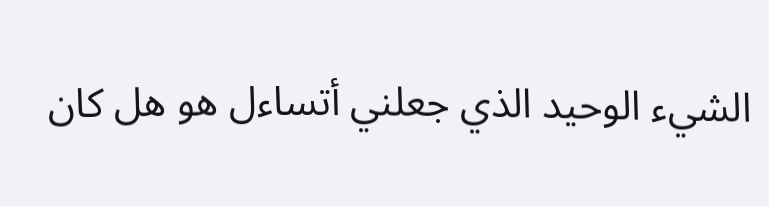الشيء الوحيد الذي جعلني أتساءل هو هل كان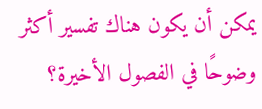يمكن أن يكون هناك تفسير أكثر وضوحًا في الفصول الأخيرة؟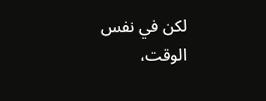لكن في نفس الوقت،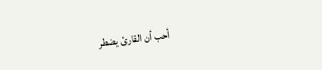أحب أن القارئ يضطر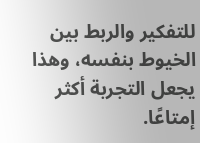للتفكير والربط بين الخيوط بنفسه، وهذا يجعل التجربة أكثر إمتاعًا.